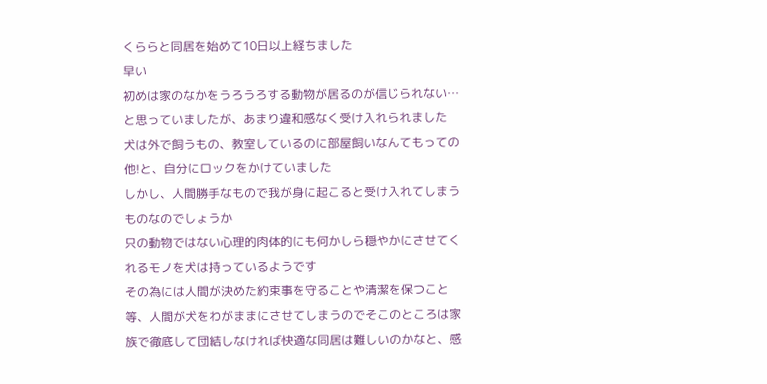くららと同居を始めて10日以上経ちました
早い
初めは家のなかをうろうろする動物が居るのが信じられない…と思っていましたが、あまり違和感なく受け入れられました
犬は外で飼うもの、教室しているのに部屋飼いなんてもっての他!と、自分にロックをかけていました
しかし、人間勝手なもので我が身に起こると受け入れてしまうものなのでしょうか
只の動物ではない心理的肉体的にも何かしら穏やかにさせてくれるモノを犬は持っているようです
その為には人間が決めた約束事を守ることや清潔を保つこと等、人間が犬をわがままにさせてしまうのでそこのところは家族で徹底して団結しなければ快適な同居は難しいのかなと、感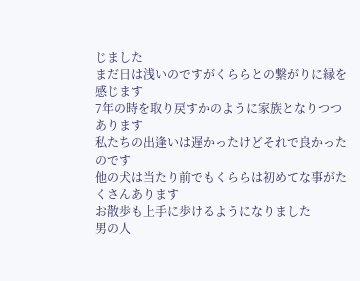じました
まだ日は浅いのですがくららとの繋がりに縁を感じます
7年の時を取り戻すかのように家族となりつつあります
私たちの出逢いは遅かったけどそれで良かったのです
他の犬は当たり前でもくららは初めてな事がたくさんあります
お散歩も上手に歩けるようになりました
男の人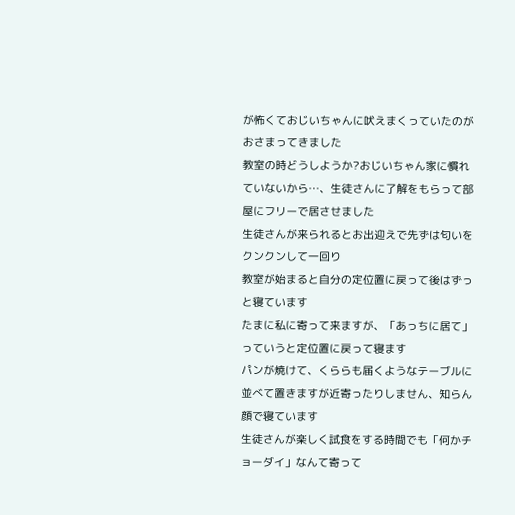が怖くておじいちゃんに吠えまくっていたのがおさまってきました
教室の時どうしようか?おじいちゃん家に慣れていないから…、生徒さんに了解をもらって部屋にフリーで居させました
生徒さんが来られるとお出迎えで先ずは匂いをクンクンして一回り
教室が始まると自分の定位置に戻って後はずっと寝ています
たまに私に寄って来ますが、「あっちに居て」っていうと定位置に戻って寝ます
パンが焼けて、くららも届くようなテーブルに並べて置きますが近寄ったりしません、知らん顔で寝ています
生徒さんが楽しく試食をする時間でも「何かチョーダイ」なんて寄って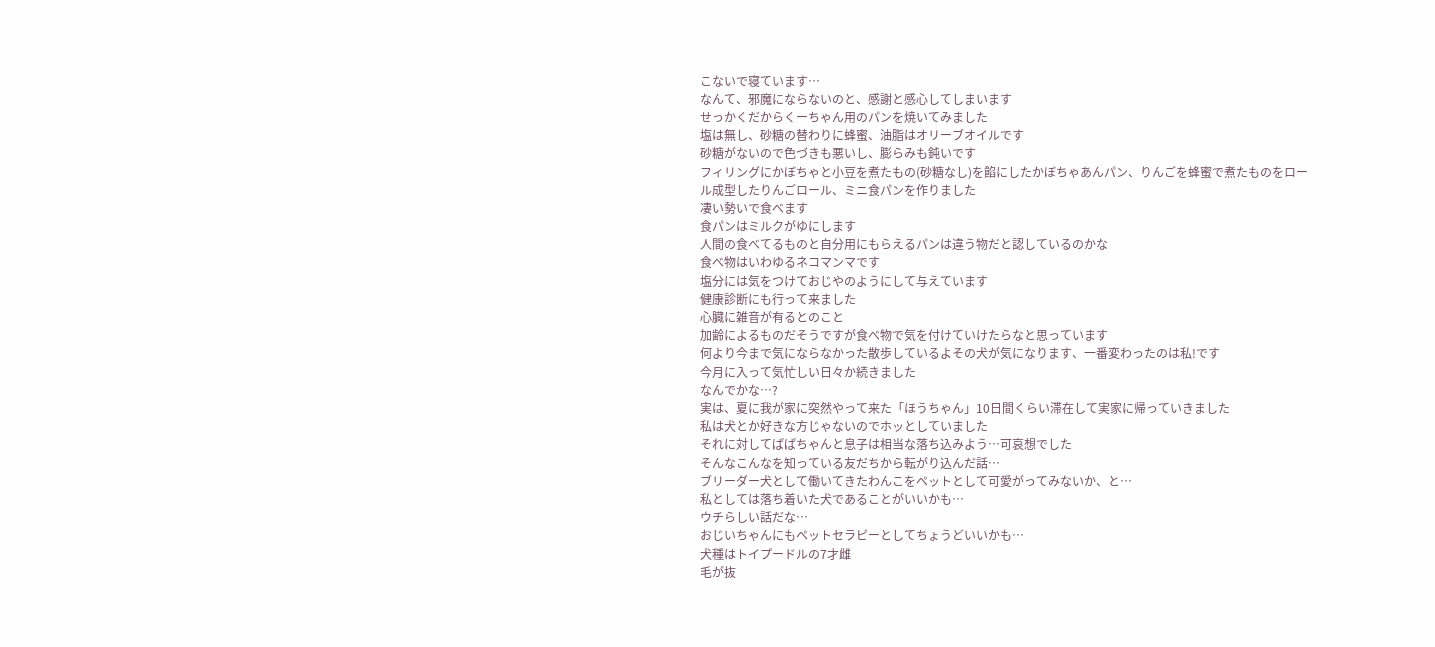こないで寝ています…
なんて、邪魔にならないのと、感謝と感心してしまいます
せっかくだからくーちゃん用のパンを焼いてみました
塩は無し、砂糖の替わりに蜂蜜、油脂はオリーブオイルです
砂糖がないので色づきも悪いし、膨らみも鈍いです
フィリングにかぼちゃと小豆を煮たもの(砂糖なし)を餡にしたかぼちゃあんパン、りんごを蜂蜜で煮たものをロール成型したりんごロール、ミニ食パンを作りました
凄い勢いで食べます
食パンはミルクがゆにします
人間の食べてるものと自分用にもらえるパンは違う物だと認しているのかな
食べ物はいわゆるネコマンマです
塩分には気をつけておじやのようにして与えています
健康診断にも行って来ました
心臓に雑音が有るとのこと
加齢によるものだそうですが食べ物で気を付けていけたらなと思っています
何より今まで気にならなかった散歩しているよその犬が気になります、一番変わったのは私!です
今月に入って気忙しい日々か続きました
なんでかな…?
実は、夏に我が家に突然やって来た「ほうちゃん」10日間くらい滞在して実家に帰っていきました
私は犬とか好きな方じゃないのでホッとしていました
それに対してぱぱちゃんと息子は相当な落ち込みよう…可哀想でした
そんなこんなを知っている友だちから転がり込んだ話…
ブリーダー犬として働いてきたわんこをペットとして可愛がってみないか、と…
私としては落ち着いた犬であることがいいかも…
ウチらしい話だな…
おじいちゃんにもペットセラピーとしてちょうどいいかも…
犬種はトイプードルの7才雌
毛が抜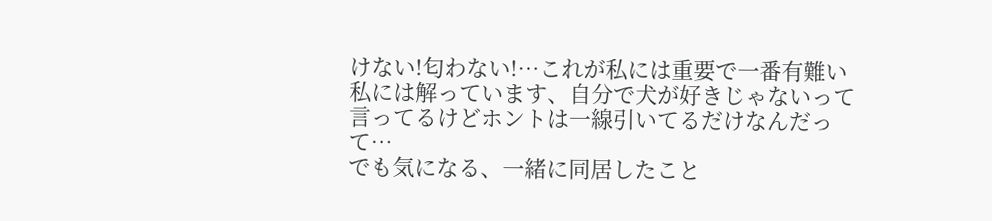けない!匂わない!…これが私には重要で一番有難い
私には解っています、自分で犬が好きじゃないって言ってるけどホントは一線引いてるだけなんだって…
でも気になる、一緒に同居したこと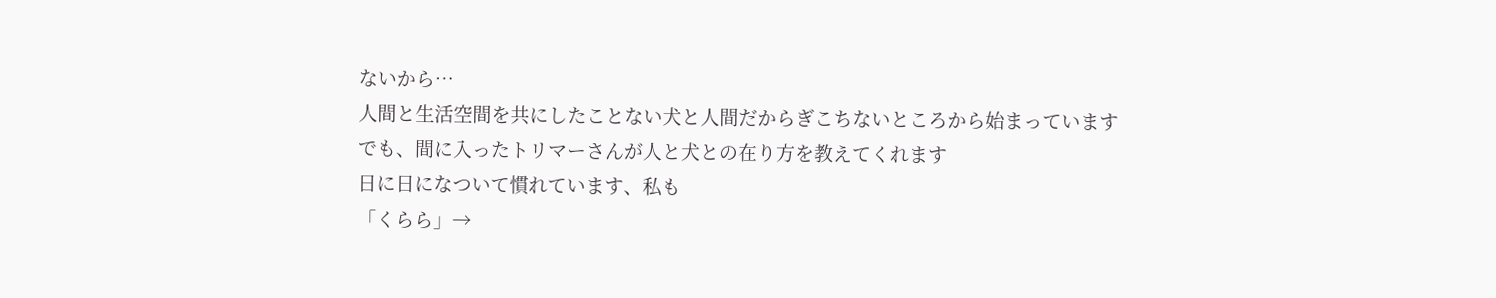ないから…
人間と生活空間を共にしたことない犬と人間だからぎこちないところから始まっています
でも、間に入ったトリマーさんが人と犬との在り方を教えてくれます
日に日になついて慣れています、私も
「くらら」→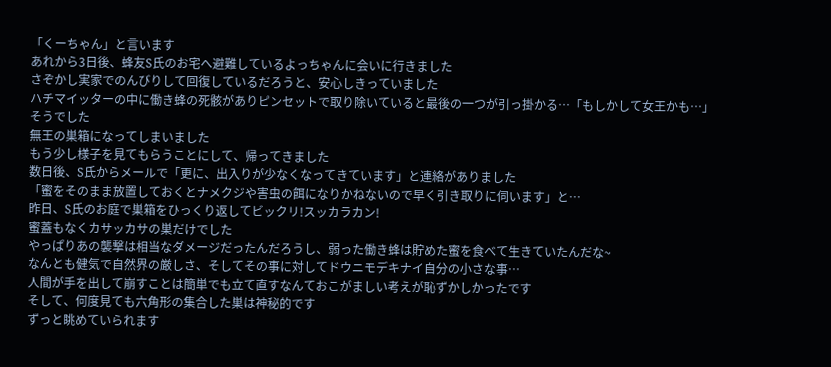「くーちゃん」と言います
あれから3日後、蜂友S氏のお宅へ避難しているよっちゃんに会いに行きました
さぞかし実家でのんびりして回復しているだろうと、安心しきっていました
ハチマイッターの中に働き蜂の死骸がありピンセットで取り除いていると最後の一つが引っ掛かる…「もしかして女王かも…」
そうでした
無王の巣箱になってしまいました
もう少し様子を見てもらうことにして、帰ってきました
数日後、S氏からメールで「更に、出入りが少なくなってきています」と連絡がありました
「蜜をそのまま放置しておくとナメクジや害虫の餌になりかねないので早く引き取りに伺います」と…
昨日、S氏のお庭で巣箱をひっくり返してビックリ!スッカラカン!
蜜蓋もなくカサッカサの巣だけでした
やっぱりあの襲撃は相当なダメージだったんだろうし、弱った働き蜂は貯めた蜜を食べて生きていたんだな~
なんとも健気で自然界の厳しさ、そしてその事に対してドウニモデキナイ自分の小さな事…
人間が手を出して崩すことは簡単でも立て直すなんておこがましい考えが恥ずかしかったです
そして、何度見ても六角形の集合した巣は神秘的です
ずっと眺めていられます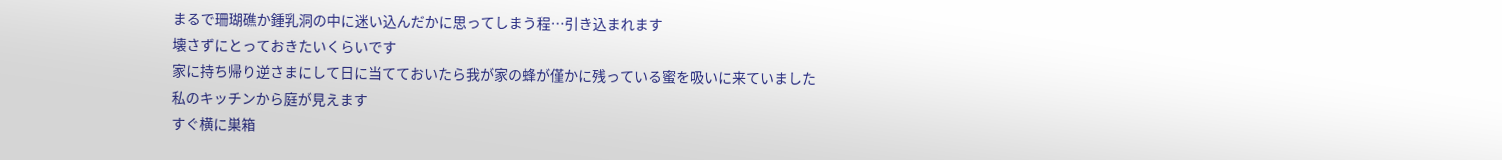まるで珊瑚礁か鍾乳洞の中に迷い込んだかに思ってしまう程…引き込まれます
壊さずにとっておきたいくらいです
家に持ち帰り逆さまにして日に当てておいたら我が家の蜂が僅かに残っている蜜を吸いに来ていました
私のキッチンから庭が見えます
すぐ横に巣箱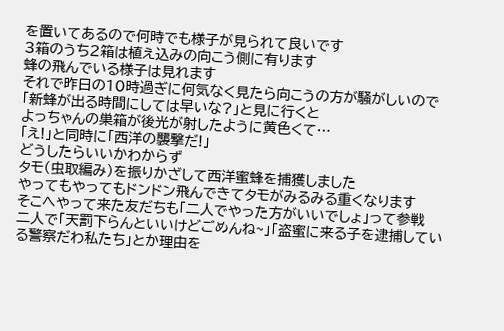を置いてあるので何時でも様子が見られて良いです
3箱のうち2箱は植え込みの向こう側に有ります
蜂の飛んでいる様子は見れます
それで昨日の10時過ぎに何気なく見たら向こうの方が騒がしいので「新蜂が出る時間にしては早いな?」と見に行くと
よっちゃんの巣箱が後光が射したように黄色くて…
「え!」と同時に「西洋の襲撃だ!」
どうしたらいいかわからず
タモ(虫取編み)を振りかざして西洋蜜蜂を捕獲しました
やってもやってもドンドン飛んできてタモがみるみる重くなります
そこへやって来た友だちも「二人でやった方がいいでしょ」って参戦
二人で「天罰下らんといいけどごめんね~」「盗蜜に来る子を逮捕している警察だわ私たち」とか理由を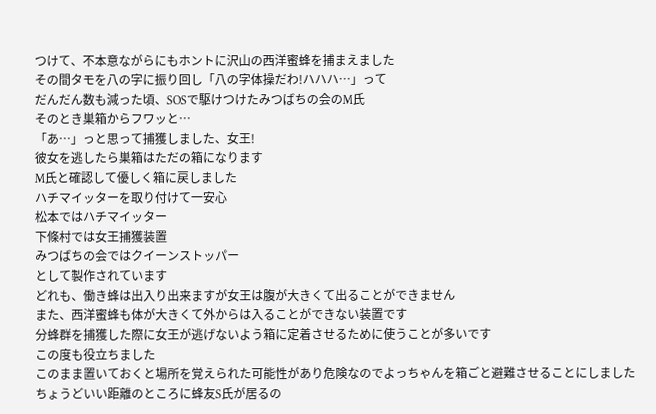つけて、不本意ながらにもホントに沢山の西洋蜜蜂を捕まえました
その間タモを八の字に振り回し「八の字体操だわ!ハハハ…」って
だんだん数も減った頃、SOSで駆けつけたみつばちの会のM氏
そのとき巣箱からフワッと…
「あ…」っと思って捕獲しました、女王!
彼女を逃したら巣箱はただの箱になります
M氏と確認して優しく箱に戻しました
ハチマイッターを取り付けて一安心
松本ではハチマイッター
下條村では女王捕獲装置
みつばちの会ではクイーンストッパー
として製作されています
どれも、働き蜂は出入り出来ますが女王は腹が大きくて出ることができません
また、西洋蜜蜂も体が大きくて外からは入ることができない装置です
分蜂群を捕獲した際に女王が逃げないよう箱に定着させるために使うことが多いです
この度も役立ちました
このまま置いておくと場所を覚えられた可能性があり危険なのでよっちゃんを箱ごと避難させることにしました
ちょうどいい距離のところに蜂友S氏が居るの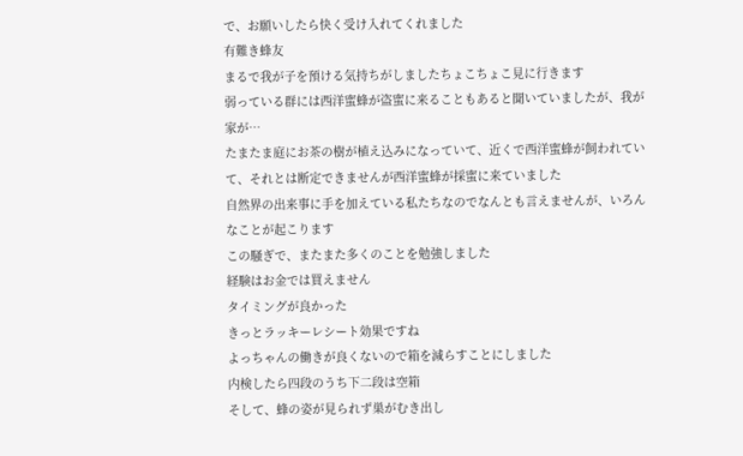で、お願いしたら快く受け入れてくれました
有難き蜂友
まるで我が子を預ける気持ちがしましたちょこちょこ見に行きます
弱っている群には西洋蜜蜂が盗蜜に来ることもあると聞いていましたが、我が家が…
たまたま庭にお茶の樹が植え込みになっていて、近くで西洋蜜蜂が飼われていて、それとは断定できませんが西洋蜜蜂が採蜜に来ていました
自然界の出来事に手を加えている私たちなのでなんとも言えませんが、いろんなことが起こります
この騒ぎで、またまた多くのことを勉強しました
経験はお金では買えません
タイミングが良かった
きっとラッキーレシート効果ですね
よっちゃんの働きが良くないので箱を減らすことにしました
内検したら四段のうち下二段は空箱
そして、蜂の姿が見られず巣がむき出し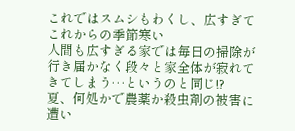これではスムシもわくし、広すぎてこれからの季節寒い
人間も広すぎる家では毎日の掃除が行き届かなく段々と家全体が寂れてきてしまう…というのと同じ!?
夏、何処かで農薬か殺虫剤の被害に遭い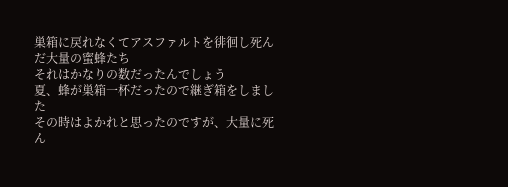巣箱に戻れなくてアスファルトを徘徊し死んだ大量の蜜蜂たち
それはかなりの数だったんでしょう
夏、蜂が巣箱一杯だったので継ぎ箱をしました
その時はよかれと思ったのですが、大量に死ん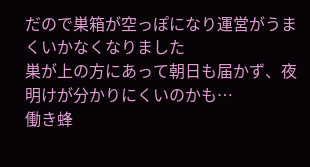だので巣箱が空っぽになり運営がうまくいかなくなりました
巣が上の方にあって朝日も届かず、夜明けが分かりにくいのかも…
働き蜂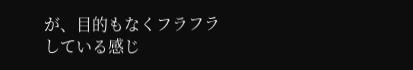が、目的もなくフラフラしている感じ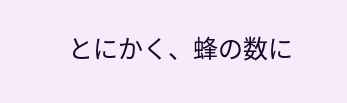とにかく、蜂の数に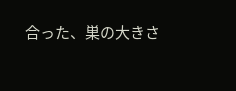合った、巣の大きさ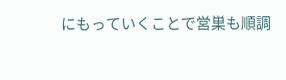にもっていくことで営巣も順調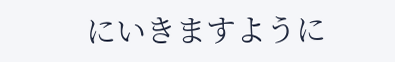にいきますように